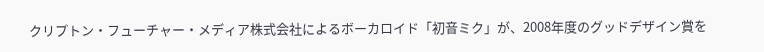クリプトン・フューチャー・メディア株式会社によるボーカロイド「初音ミク」が、2008年度のグッドデザイン賞を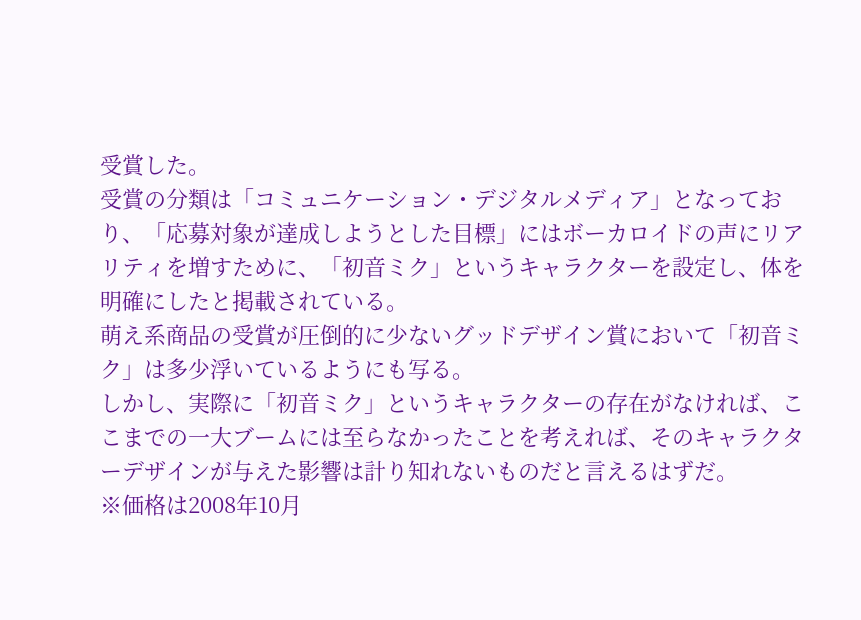受賞した。
受賞の分類は「コミュニケーション・デジタルメディア」となっており、「応募対象が達成しようとした目標」にはボーカロイドの声にリアリティを増すために、「初音ミク」というキャラクターを設定し、体を明確にしたと掲載されている。
萌え系商品の受賞が圧倒的に少ないグッドデザイン賞において「初音ミク」は多少浮いているようにも写る。
しかし、実際に「初音ミク」というキャラクターの存在がなければ、ここまでの一大ブームには至らなかったことを考えれば、そのキャラクターデザインが与えた影響は計り知れないものだと言えるはずだ。
※価格は2008年10月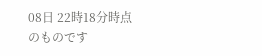08日 22時18分時点のものです